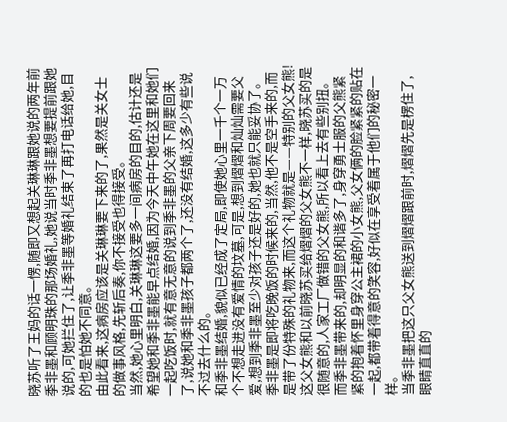晓苏听了王妈的话一愣,随即又想起关琳琳跟她说的两年前季非墨和顾明珠的那场婚礼,她说当时季非墨想要提前跟她说的,可她拦住了,让季非墨等婚礼结束了再打电话给她,目的也是怕她不同意。
由此看来,这病房应该是关琳琳要下来的了,果然是关女士的做事风格,先斩后奏,你不接受也得接受。
当然,她心里明白,关琳琳这要多一间病房的目的,估计还是希望她和季非墨能早点结婚,因为今天中午她在这里和她们一起吃饭时,就有意无意的说到季非墨的父亲下周要回来了,说她和季非墨孩子都两个了,还没有结婚,这多少有些说不过去什么的。
和季非墨结婚,貌似已经成了定局,即使她心里一千个一万个不想走进没有爱情的坟墓,可是,想到熠熠和灿灿需要父爱,想到季非墨至少对孩子还是好的,她也就只能妥协了。
季非墨是即将吃晚饭的时候来的,当然,他不是空手来的,而是带了份特殊的礼物来,而这个礼物就是——特别的父女熊!
这父女熊和以前晓苏买给熠熠的父女熊不一样,晓苏买的是很随意的,人家工厂做错的父女熊,所以看上去有些别扭。
而季非墨带来的,却明显的和谐多了,身穿勇士服的父熊紧紧的抱着怀里身穿公主裙的小女熊,父女俩的脸紧紧的贴在一起,都带着得意的笑容,好似在享受着属于他们的秘密一样。
当季非墨把这只父女熊送到熠熠跟前时,熠熠先是楞住了,眼睛直直的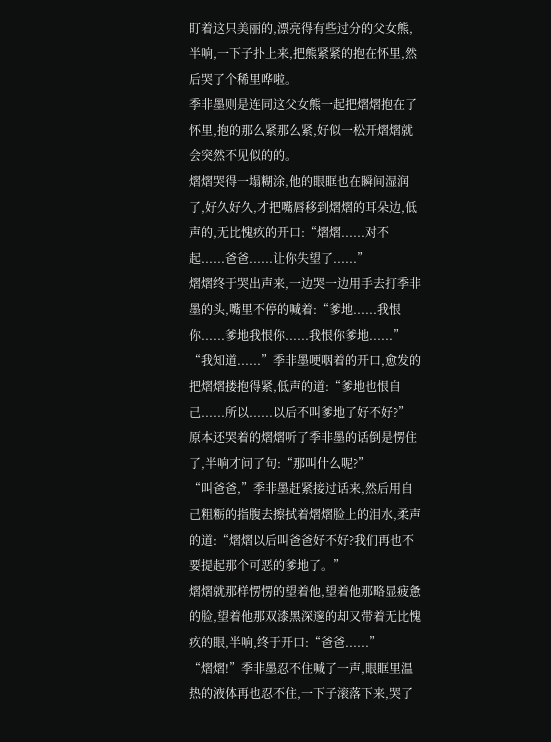盯着这只美丽的,漂亮得有些过分的父女熊,半响,一下子扑上来,把熊紧紧的抱在怀里,然后哭了个稀里哗啦。
季非墨则是连同这父女熊一起把熠熠抱在了怀里,抱的那么紧那么紧,好似一松开熠熠就会突然不见似的的。
熠熠哭得一塌糊涂,他的眼眶也在瞬间湿润了,好久好久,才把嘴唇移到熠熠的耳朵边,低声的,无比愧疚的开口:“熠熠......对不起......爸爸......让你失望了......”
熠熠终于哭出声来,一边哭一边用手去打季非墨的头,嘴里不停的喊着:“爹地......我恨你......爹地我恨你......我恨你爹地......”
“我知道......”季非墨哽咽着的开口,愈发的把熠熠搂抱得紧,低声的道:“爹地也恨自己......所以......以后不叫爹地了好不好?”
原本还哭着的熠熠听了季非墨的话倒是愣住了,半响才问了句:“那叫什么呢?”
“叫爸爸,”季非墨赶紧接过话来,然后用自己粗粝的指腹去擦拭着熠熠脸上的泪水,柔声的道:“熠熠以后叫爸爸好不好?我们再也不要提起那个可恶的爹地了。”
熠熠就那样愣愣的望着他,望着他那略显疲惫的脸,望着他那双漆黑深邃的却又带着无比愧疚的眼,半响,终于开口:“爸爸......”
“熠熠!”季非墨忍不住喊了一声,眼眶里温热的液体再也忍不住,一下子滚落下来,哭了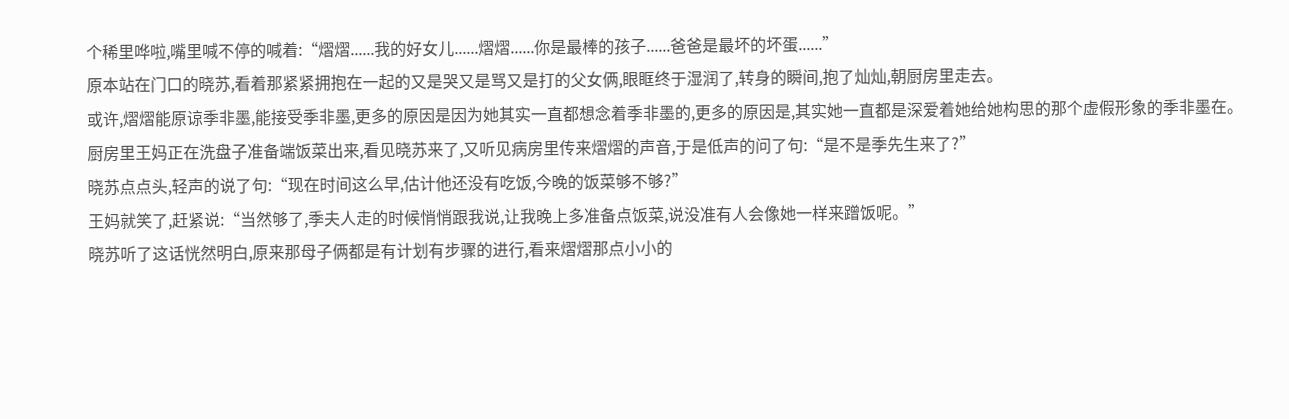个稀里哗啦,嘴里喊不停的喊着:“熠熠......我的好女儿......熠熠......你是最棒的孩子......爸爸是最坏的坏蛋......”
原本站在门口的晓苏,看着那紧紧拥抱在一起的又是哭又是骂又是打的父女俩,眼眶终于湿润了,转身的瞬间,抱了灿灿,朝厨房里走去。
或许,熠熠能原谅季非墨,能接受季非墨,更多的原因是因为她其实一直都想念着季非墨的,更多的原因是,其实她一直都是深爱着她给她构思的那个虚假形象的季非墨在。
厨房里王妈正在洗盘子准备端饭菜出来,看见晓苏来了,又听见病房里传来熠熠的声音,于是低声的问了句:“是不是季先生来了?”
晓苏点点头,轻声的说了句:“现在时间这么早,估计他还没有吃饭,今晚的饭菜够不够?”
王妈就笑了,赶紧说:“当然够了,季夫人走的时候悄悄跟我说,让我晚上多准备点饭菜,说没准有人会像她一样来蹭饭呢。”
晓苏听了这话恍然明白,原来那母子俩都是有计划有步骤的进行,看来熠熠那点小小的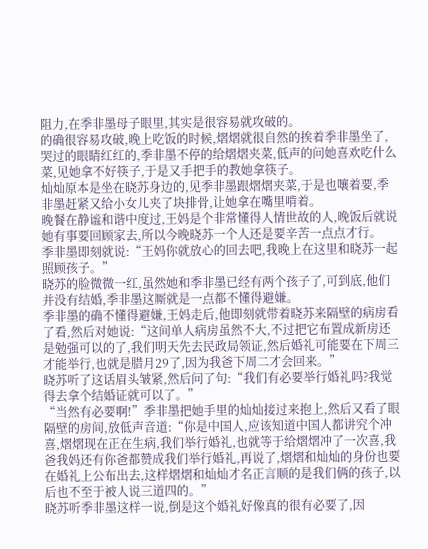阻力,在季非墨母子眼里,其实是很容易就攻破的。
的确很容易攻破,晚上吃饭的时候,熠熠就很自然的挨着季非墨坐了,哭过的眼睛红红的,季非墨不停的给熠熠夹菜,低声的问她喜欢吃什么菜,见她拿不好筷子,于是又手把手的教她拿筷子。
灿灿原本是坐在晓苏身边的,见季非墨跟熠熠夹菜,于是也嚷着要,季非墨赶紧又给小女儿夹了块排骨,让她拿在嘴里啃着。
晚餐在静谧和谐中度过,王妈是个非常懂得人情世故的人,晚饭后就说她有事要回顾家去,所以今晚晓苏一个人还是要辛苦一点点才行。
季非墨即刻就说:“王妈你就放心的回去吧,我晚上在这里和晓苏一起照顾孩子。”
晓苏的脸微微一红,虽然她和季非墨已经有两个孩子了,可到底,他们并没有结婚,季非墨这厮就是一点都不懂得避嫌。
季非墨的确不懂得避嫌,王妈走后,他即刻就带着晓苏来隔壁的病房看了看,然后对她说:“这间单人病房虽然不大,不过把它布置成新房还是勉强可以的了,我们明天先去民政局领证,然后婚礼可能要在下周三才能举行,也就是腊月29了,因为我爸下周二才会回来。”
晓苏听了这话眉头皱紧,然后问了句:“我们有必要举行婚礼吗?我觉得去拿个结婚证就可以了。”
“当然有必要啊!”季非墨把她手里的灿灿接过来抱上,然后又看了眼隔壁的房间,放低声音道:“你是中国人,应该知道中国人都讲究个冲喜,熠熠现在正在生病,我们举行婚礼,也就等于给熠熠冲了一次喜,我爸我妈还有你爸都赞成我们举行婚礼,再说了,熠熠和灿灿的身份也要在婚礼上公布出去,这样熠熠和灿灿才名正言顺的是我们俩的孩子,以后也不至于被人说三道四的。”
晓苏听季非墨这样一说,倒是这个婚礼好像真的很有必要了,因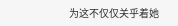为这不仅仅关乎着她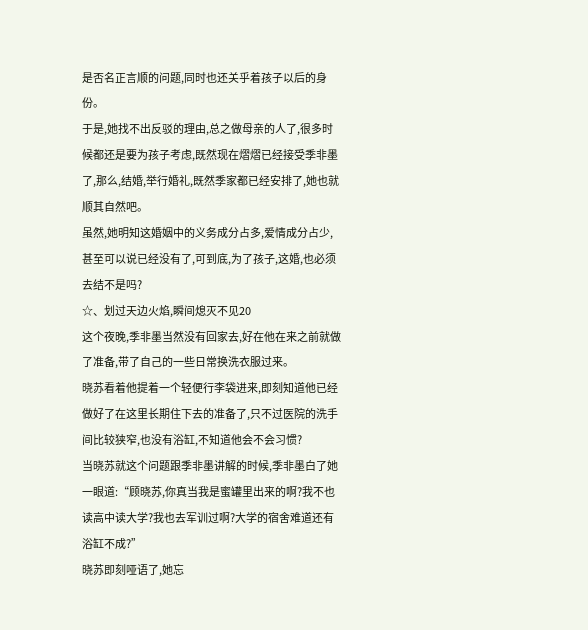是否名正言顺的问题,同时也还关乎着孩子以后的身份。
于是,她找不出反驳的理由,总之做母亲的人了,很多时候都还是要为孩子考虑,既然现在熠熠已经接受季非墨了,那么,结婚,举行婚礼,既然季家都已经安排了,她也就顺其自然吧。
虽然,她明知这婚姻中的义务成分占多,爱情成分占少,甚至可以说已经没有了,可到底,为了孩子,这婚,也必须去结不是吗?
☆、划过天边火焰,瞬间熄灭不见20
这个夜晚,季非墨当然没有回家去,好在他在来之前就做了准备,带了自己的一些日常换洗衣服过来。
晓苏看着他提着一个轻便行李袋进来,即刻知道他已经做好了在这里长期住下去的准备了,只不过医院的洗手间比较狭窄,也没有浴缸,不知道他会不会习惯?
当晓苏就这个问题跟季非墨讲解的时候,季非墨白了她一眼道:“顾晓苏,你真当我是蜜罐里出来的啊?我不也读高中读大学?我也去军训过啊?大学的宿舍难道还有浴缸不成?”
晓苏即刻哑语了,她忘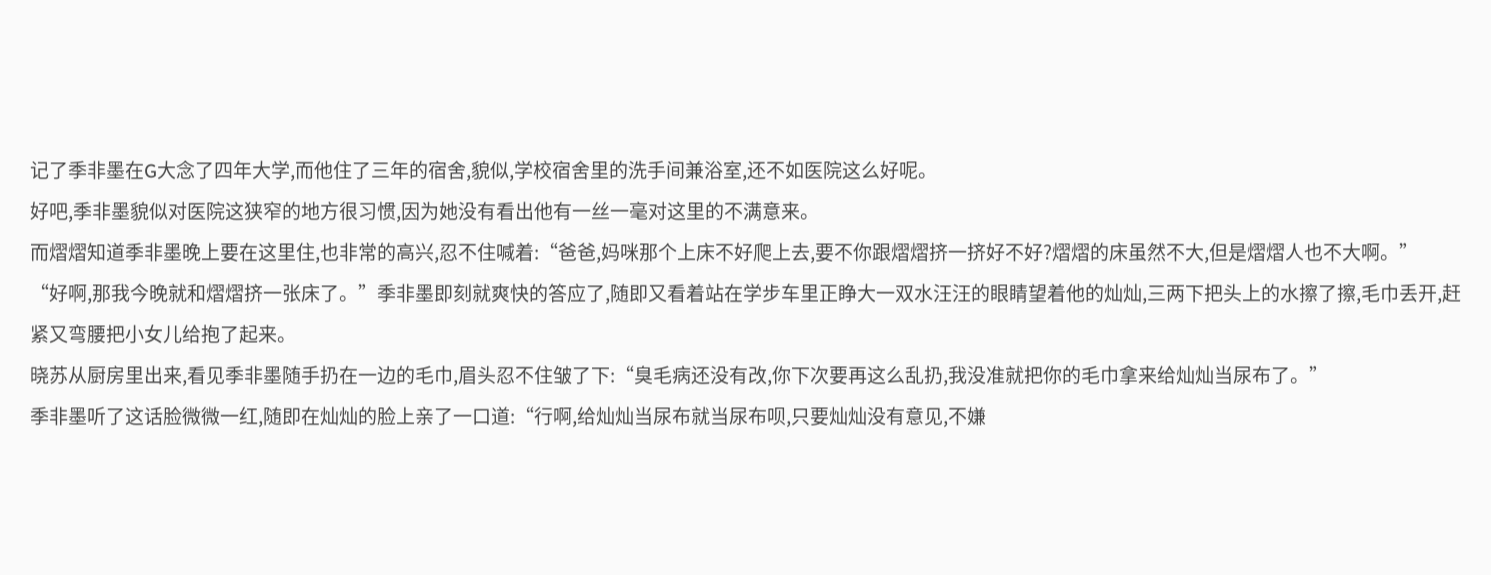记了季非墨在G大念了四年大学,而他住了三年的宿舍,貌似,学校宿舍里的洗手间兼浴室,还不如医院这么好呢。
好吧,季非墨貌似对医院这狭窄的地方很习惯,因为她没有看出他有一丝一毫对这里的不满意来。
而熠熠知道季非墨晚上要在这里住,也非常的高兴,忍不住喊着:“爸爸,妈咪那个上床不好爬上去,要不你跟熠熠挤一挤好不好?熠熠的床虽然不大,但是熠熠人也不大啊。”
“好啊,那我今晚就和熠熠挤一张床了。”季非墨即刻就爽快的答应了,随即又看着站在学步车里正睁大一双水汪汪的眼睛望着他的灿灿,三两下把头上的水擦了擦,毛巾丢开,赶紧又弯腰把小女儿给抱了起来。
晓苏从厨房里出来,看见季非墨随手扔在一边的毛巾,眉头忍不住皱了下:“臭毛病还没有改,你下次要再这么乱扔,我没准就把你的毛巾拿来给灿灿当尿布了。”
季非墨听了这话脸微微一红,随即在灿灿的脸上亲了一口道:“行啊,给灿灿当尿布就当尿布呗,只要灿灿没有意见,不嫌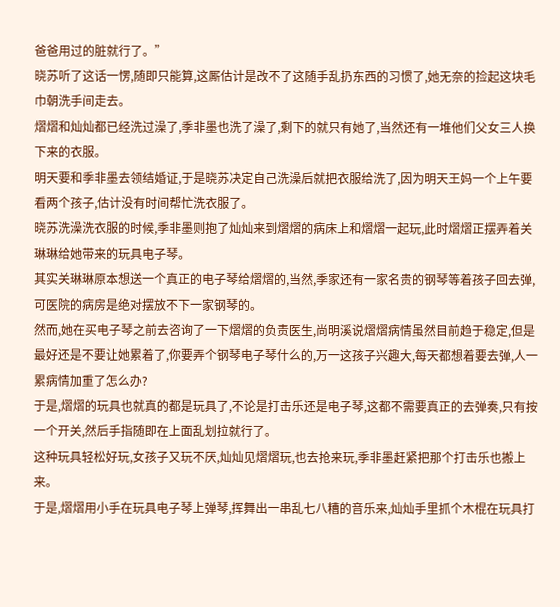爸爸用过的脏就行了。”
晓苏听了这话一愣,随即只能算,这厮估计是改不了这随手乱扔东西的习惯了,她无奈的捡起这块毛巾朝洗手间走去。
熠熠和灿灿都已经洗过澡了,季非墨也洗了澡了,剩下的就只有她了,当然还有一堆他们父女三人换下来的衣服。
明天要和季非墨去领结婚证,于是晓苏决定自己洗澡后就把衣服给洗了,因为明天王妈一个上午要看两个孩子,估计没有时间帮忙洗衣服了。
晓苏洗澡洗衣服的时候,季非墨则抱了灿灿来到熠熠的病床上和熠熠一起玩,此时熠熠正摆弄着关琳琳给她带来的玩具电子琴。
其实关琳琳原本想送一个真正的电子琴给熠熠的,当然,季家还有一家名贵的钢琴等着孩子回去弹,可医院的病房是绝对摆放不下一家钢琴的。
然而,她在买电子琴之前去咨询了一下熠熠的负责医生,尚明溪说熠熠病情虽然目前趋于稳定,但是最好还是不要让她累着了,你要弄个钢琴电子琴什么的,万一这孩子兴趣大,每天都想着要去弹,人一累病情加重了怎么办?
于是,熠熠的玩具也就真的都是玩具了,不论是打击乐还是电子琴,这都不需要真正的去弹奏,只有按一个开关,然后手指随即在上面乱划拉就行了。
这种玩具轻松好玩,女孩子又玩不厌,灿灿见熠熠玩,也去抢来玩,季非墨赶紧把那个打击乐也搬上来。
于是,熠熠用小手在玩具电子琴上弹琴,挥舞出一串乱七八糟的音乐来,灿灿手里抓个木棍在玩具打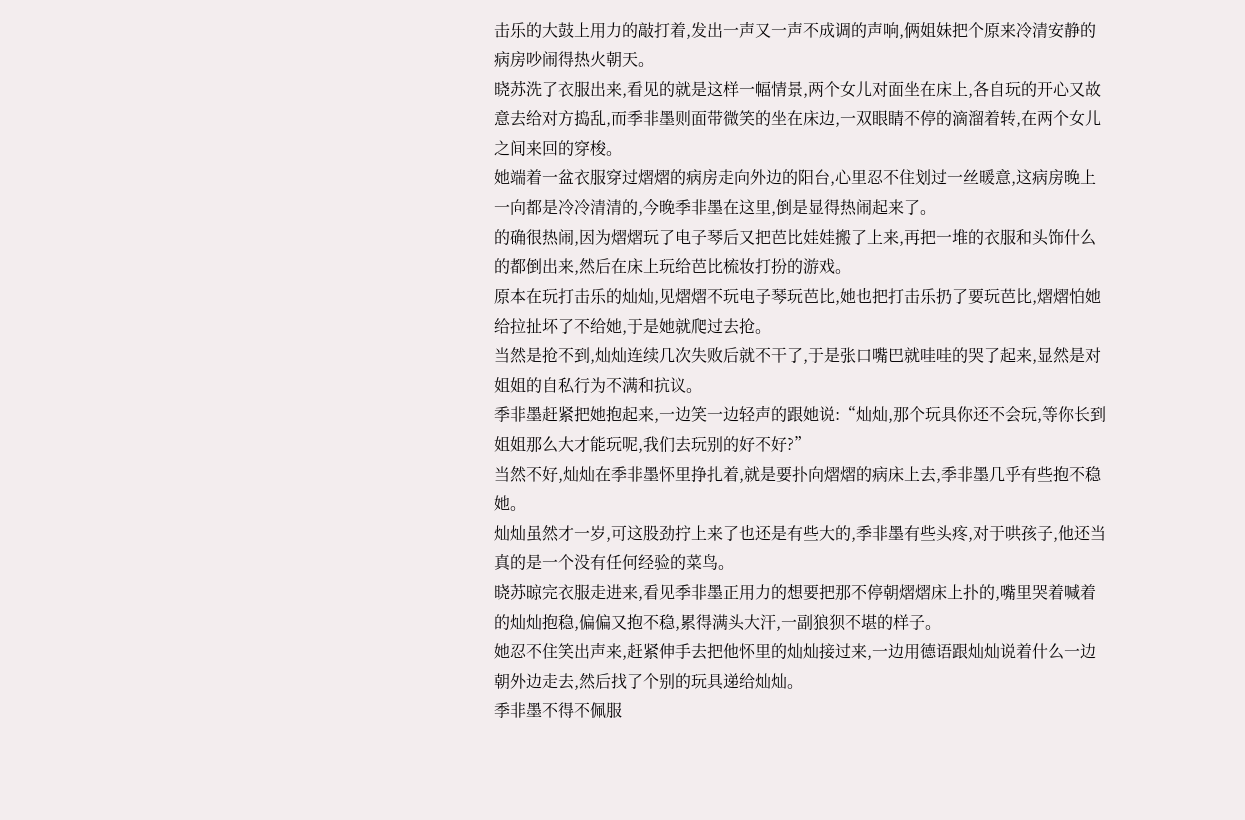击乐的大鼓上用力的敲打着,发出一声又一声不成调的声响,俩姐妹把个原来冷清安静的病房吵闹得热火朝天。
晓苏洗了衣服出来,看见的就是这样一幅情景,两个女儿对面坐在床上,各自玩的开心又故意去给对方捣乱,而季非墨则面带微笑的坐在床边,一双眼睛不停的滴溜着转,在两个女儿之间来回的穿梭。
她端着一盆衣服穿过熠熠的病房走向外边的阳台,心里忍不住划过一丝暖意,这病房晚上一向都是冷冷清清的,今晚季非墨在这里,倒是显得热闹起来了。
的确很热闹,因为熠熠玩了电子琴后又把芭比娃娃搬了上来,再把一堆的衣服和头饰什么的都倒出来,然后在床上玩给芭比梳妆打扮的游戏。
原本在玩打击乐的灿灿,见熠熠不玩电子琴玩芭比,她也把打击乐扔了要玩芭比,熠熠怕她给拉扯坏了不给她,于是她就爬过去抢。
当然是抢不到,灿灿连续几次失败后就不干了,于是张口嘴巴就哇哇的哭了起来,显然是对姐姐的自私行为不满和抗议。
季非墨赶紧把她抱起来,一边笑一边轻声的跟她说:“灿灿,那个玩具你还不会玩,等你长到姐姐那么大才能玩呢,我们去玩别的好不好?”
当然不好,灿灿在季非墨怀里挣扎着,就是要扑向熠熠的病床上去,季非墨几乎有些抱不稳她。
灿灿虽然才一岁,可这股劲拧上来了也还是有些大的,季非墨有些头疼,对于哄孩子,他还当真的是一个没有任何经验的菜鸟。
晓苏晾完衣服走进来,看见季非墨正用力的想要把那不停朝熠熠床上扑的,嘴里哭着喊着的灿灿抱稳,偏偏又抱不稳,累得满头大汗,一副狼狈不堪的样子。
她忍不住笑出声来,赶紧伸手去把他怀里的灿灿接过来,一边用德语跟灿灿说着什么一边朝外边走去,然后找了个别的玩具递给灿灿。
季非墨不得不佩服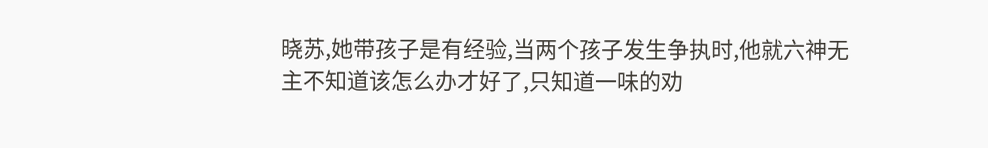晓苏,她带孩子是有经验,当两个孩子发生争执时,他就六神无主不知道该怎么办才好了,只知道一味的劝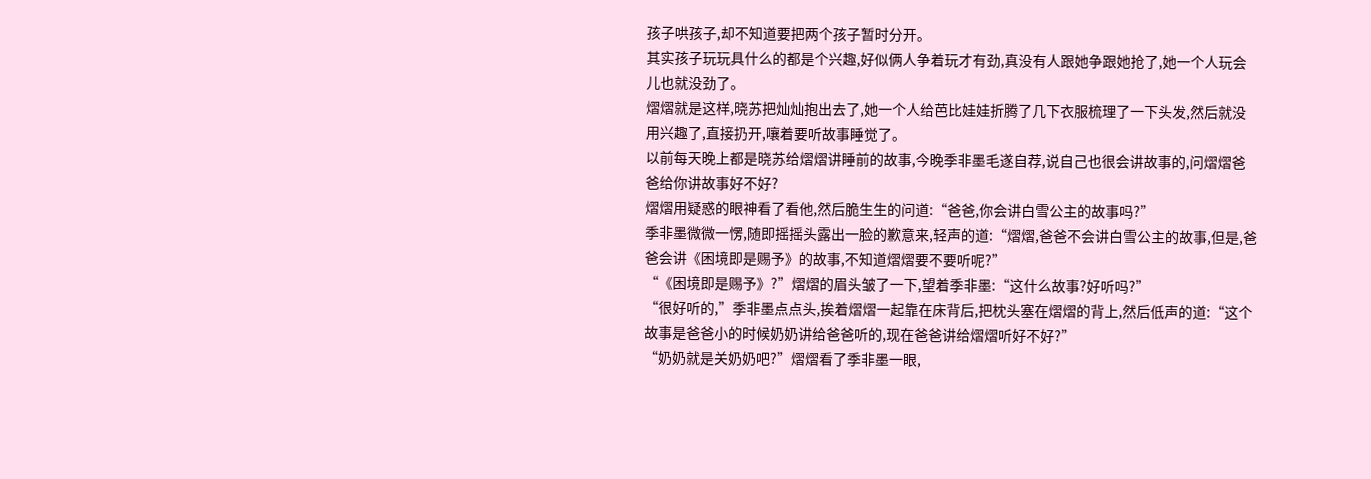孩子哄孩子,却不知道要把两个孩子暂时分开。
其实孩子玩玩具什么的都是个兴趣,好似俩人争着玩才有劲,真没有人跟她争跟她抢了,她一个人玩会儿也就没劲了。
熠熠就是这样,晓苏把灿灿抱出去了,她一个人给芭比娃娃折腾了几下衣服梳理了一下头发,然后就没用兴趣了,直接扔开,嚷着要听故事睡觉了。
以前每天晚上都是晓苏给熠熠讲睡前的故事,今晚季非墨毛遂自荐,说自己也很会讲故事的,问熠熠爸爸给你讲故事好不好?
熠熠用疑惑的眼神看了看他,然后脆生生的问道:“爸爸,你会讲白雪公主的故事吗?”
季非墨微微一愣,随即摇摇头露出一脸的歉意来,轻声的道:“熠熠,爸爸不会讲白雪公主的故事,但是,爸爸会讲《困境即是赐予》的故事,不知道熠熠要不要听呢?”
“《困境即是赐予》?”熠熠的眉头皱了一下,望着季非墨:“这什么故事?好听吗?”
“很好听的,”季非墨点点头,挨着熠熠一起靠在床背后,把枕头塞在熠熠的背上,然后低声的道:“这个故事是爸爸小的时候奶奶讲给爸爸听的,现在爸爸讲给熠熠听好不好?”
“奶奶就是关奶奶吧?”熠熠看了季非墨一眼,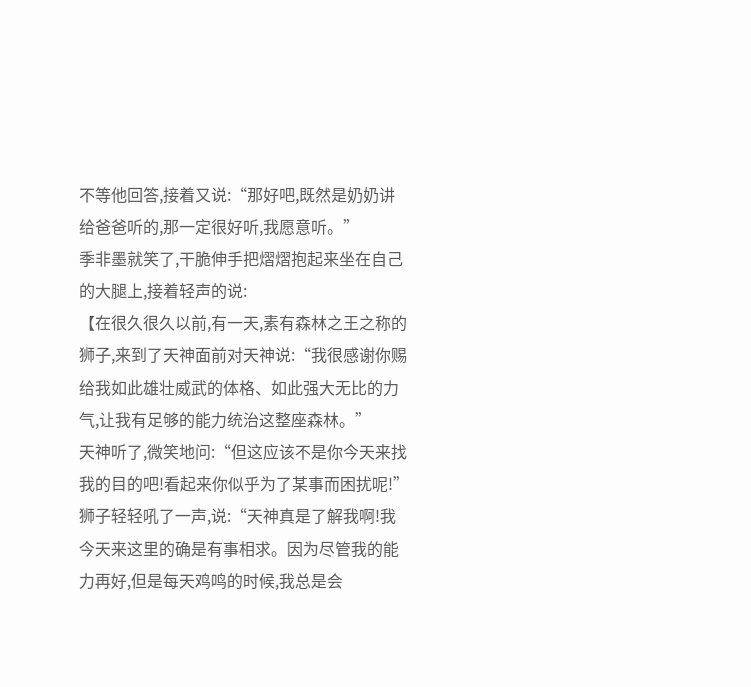不等他回答,接着又说:“那好吧,既然是奶奶讲给爸爸听的,那一定很好听,我愿意听。”
季非墨就笑了,干脆伸手把熠熠抱起来坐在自己的大腿上,接着轻声的说:
【在很久很久以前,有一天,素有森林之王之称的狮子,来到了天神面前对天神说:“我很感谢你赐给我如此雄壮威武的体格、如此强大无比的力气,让我有足够的能力统治这整座森林。”
天神听了,微笑地问:“但这应该不是你今天来找我的目的吧!看起来你似乎为了某事而困扰呢!”
狮子轻轻吼了一声,说:“天神真是了解我啊!我今天来这里的确是有事相求。因为尽管我的能力再好,但是每天鸡鸣的时候,我总是会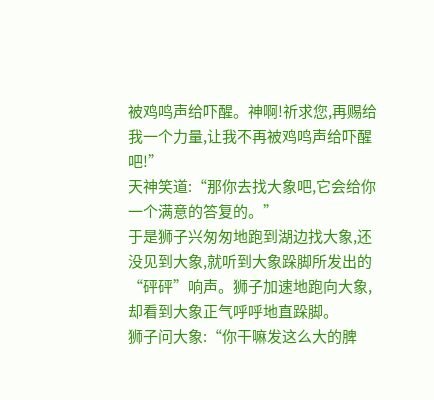被鸡鸣声给吓醒。神啊!祈求您,再赐给我一个力量,让我不再被鸡鸣声给吓醒吧!”
天神笑道:“那你去找大象吧,它会给你一个满意的答复的。”
于是狮子兴匆匆地跑到湖边找大象,还没见到大象,就听到大象跺脚所发出的“砰砰”响声。狮子加速地跑向大象,却看到大象正气呼呼地直跺脚。
狮子问大象:“你干嘛发这么大的脾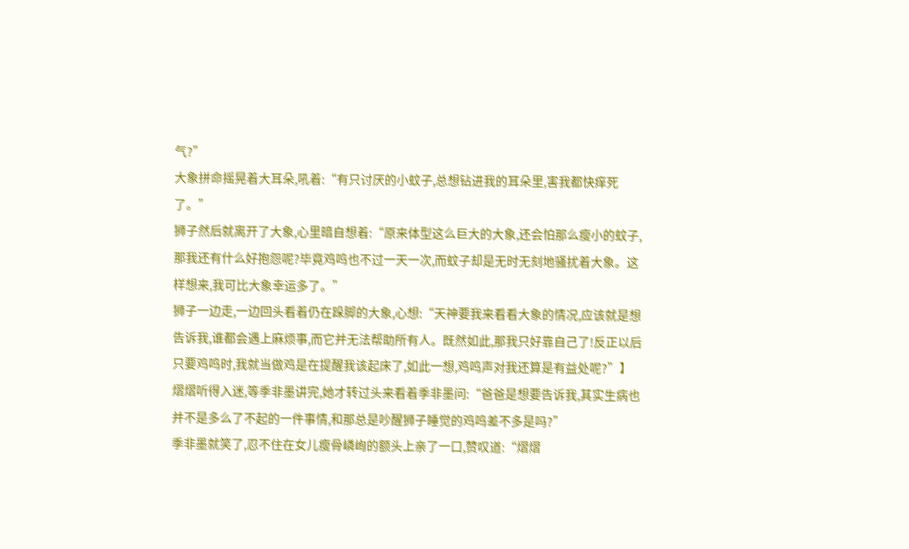气?”
大象拼命摇晃着大耳朵,吼着:“有只讨厌的小蚊子,总想钻进我的耳朵里,害我都快痒死了。”
狮子然后就离开了大象,心里暗自想着:“原来体型这么巨大的大象,还会怕那么瘦小的蚊子,那我还有什么好抱怨呢?毕竟鸡鸣也不过一天一次,而蚊子却是无时无刻地骚扰着大象。这样想来,我可比大象幸运多了。”
狮子一边走,一边回头看着仍在跺脚的大象,心想:“天神要我来看看大象的情况,应该就是想告诉我,谁都会遇上麻烦事,而它并无法帮助所有人。既然如此,那我只好靠自己了!反正以后只要鸡鸣时,我就当做鸡是在提醒我该起床了,如此一想,鸡鸣声对我还算是有益处呢?”】
熠熠听得入迷,等季非墨讲完,她才转过头来看着季非墨问:“爸爸是想要告诉我,其实生病也并不是多么了不起的一件事情,和那总是吵醒狮子睡觉的鸡鸣差不多是吗?”
季非墨就笑了,忍不住在女儿瘦骨嶙峋的额头上亲了一口,赞叹道:“熠熠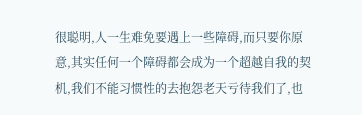很聪明,人一生难免要遇上一些障碍,而只要你原意,其实任何一个障碍都会成为一个超越自我的契机,我们不能习惯性的去抱怨老天亏待我们了,也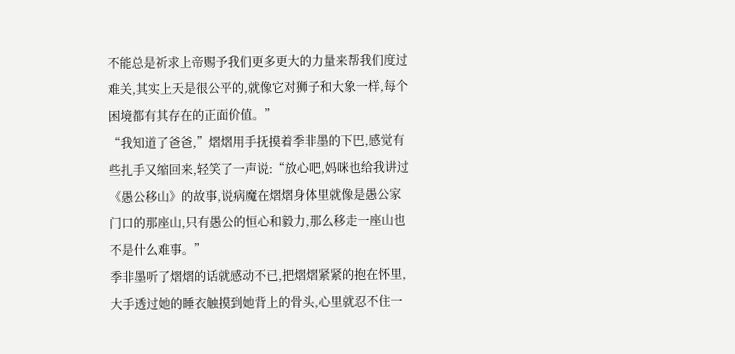不能总是祈求上帝赐予我们更多更大的力量来帮我们度过难关,其实上天是很公平的,就像它对狮子和大象一样,每个困境都有其存在的正面价值。”
“我知道了爸爸,”熠熠用手抚摸着季非墨的下巴,感觉有些扎手又缩回来,轻笑了一声说:“放心吧,妈咪也给我讲过《愚公移山》的故事,说病魔在熠熠身体里就像是愚公家门口的那座山,只有愚公的恒心和毅力,那么移走一座山也不是什么难事。”
季非墨听了熠熠的话就感动不已,把熠熠紧紧的抱在怀里,大手透过她的睡衣触摸到她背上的骨头,心里就忍不住一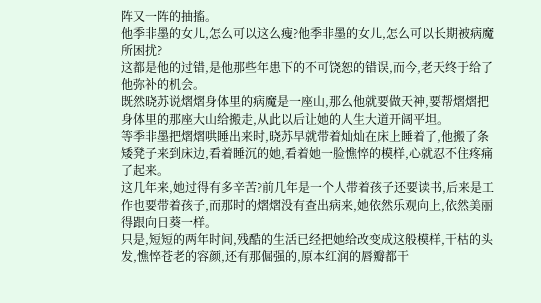阵又一阵的抽搐。
他季非墨的女儿,怎么可以这么瘦?他季非墨的女儿,怎么可以长期被病魔所困扰?
这都是他的过错,是他那些年患下的不可饶恕的错误,而今,老天终于给了他弥补的机会。
既然晓苏说熠熠身体里的病魔是一座山,那么他就要做天神,要帮熠熠把身体里的那座大山给搬走,从此以后让她的人生大道开阔平坦。
等季非墨把熠熠哄睡出来时,晓苏早就带着灿灿在床上睡着了,他搬了条矮凳子来到床边,看着睡沉的她,看着她一脸憔悴的模样,心就忍不住疼痛了起来。
这几年来,她过得有多辛苦?前几年是一个人带着孩子还要读书,后来是工作也要带着孩子,而那时的熠熠没有查出病来,她依然乐观向上,依然美丽得跟向日葵一样。
只是,短短的两年时间,残酷的生活已经把她给改变成这般模样,干枯的头发,憔悴苍老的容颜,还有那倔强的,原本红润的唇瓣都干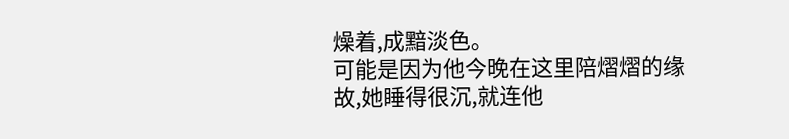燥着,成黯淡色。
可能是因为他今晚在这里陪熠熠的缘故,她睡得很沉,就连他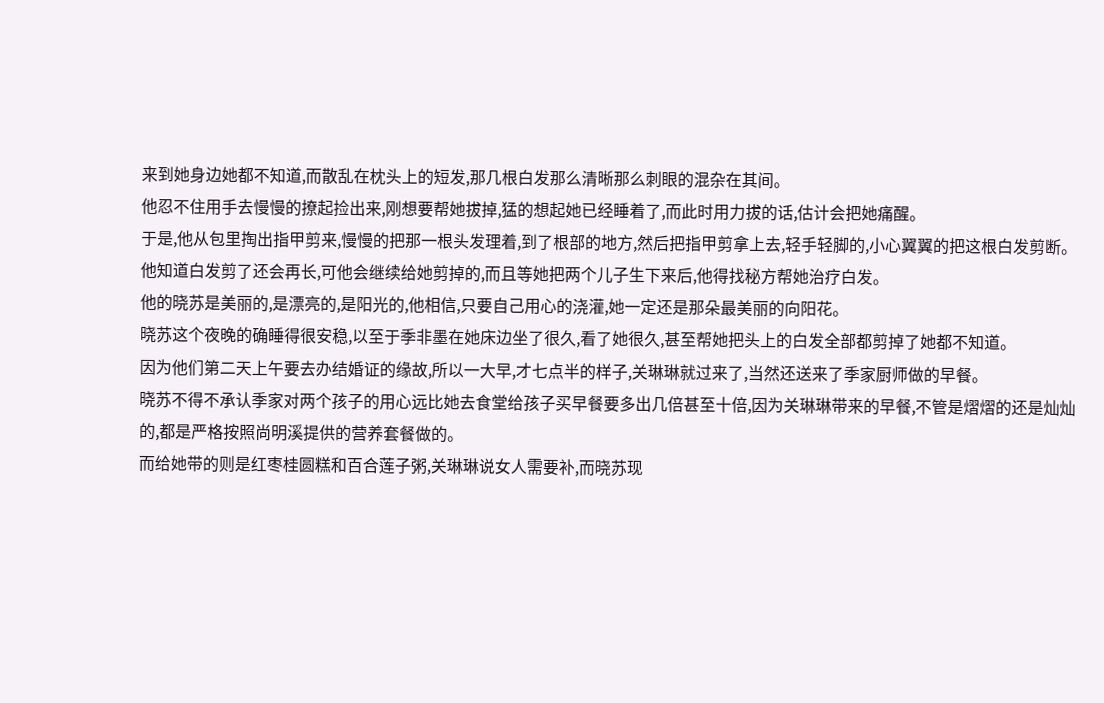来到她身边她都不知道,而散乱在枕头上的短发,那几根白发那么清晰那么刺眼的混杂在其间。
他忍不住用手去慢慢的撩起捡出来,刚想要帮她拔掉,猛的想起她已经睡着了,而此时用力拔的话,估计会把她痛醒。
于是,他从包里掏出指甲剪来,慢慢的把那一根头发理着,到了根部的地方,然后把指甲剪拿上去,轻手轻脚的,小心翼翼的把这根白发剪断。
他知道白发剪了还会再长,可他会继续给她剪掉的,而且等她把两个儿子生下来后,他得找秘方帮她治疗白发。
他的晓苏是美丽的,是漂亮的,是阳光的,他相信,只要自己用心的浇灌,她一定还是那朵最美丽的向阳花。
晓苏这个夜晚的确睡得很安稳,以至于季非墨在她床边坐了很久,看了她很久,甚至帮她把头上的白发全部都剪掉了她都不知道。
因为他们第二天上午要去办结婚证的缘故,所以一大早,才七点半的样子,关琳琳就过来了,当然还送来了季家厨师做的早餐。
晓苏不得不承认季家对两个孩子的用心远比她去食堂给孩子买早餐要多出几倍甚至十倍,因为关琳琳带来的早餐,不管是熠熠的还是灿灿的,都是严格按照尚明溪提供的营养套餐做的。
而给她带的则是红枣桂圆糕和百合莲子粥,关琳琳说女人需要补,而晓苏现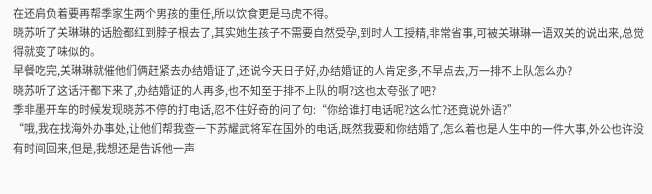在还肩负着要再帮季家生两个男孩的重任,所以饮食更是马虎不得。
晓苏听了关琳琳的话脸都红到脖子根去了,其实她生孩子不需要自然受孕,到时人工授精,非常省事,可被关琳琳一语双关的说出来,总觉得就变了味似的。
早餐吃完,关琳琳就催他们俩赶紧去办结婚证了,还说今天日子好,办结婚证的人肯定多,不早点去,万一排不上队怎么办?
晓苏听了这话汗都下来了,办结婚证的人再多,也不知至于排不上队的啊?这也太夸张了吧?
季非墨开车的时候发现晓苏不停的打电话,忍不住好奇的问了句:“你给谁打电话呢?这么忙?还竟说外语?”
“哦,我在找海外办事处,让他们帮我查一下苏耀武将军在国外的电话,既然我要和你结婚了,怎么着也是人生中的一件大事,外公也许没有时间回来,但是,我想还是告诉他一声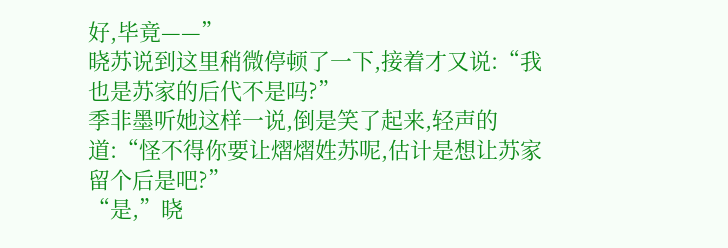好,毕竟——”
晓苏说到这里稍微停顿了一下,接着才又说:“我也是苏家的后代不是吗?”
季非墨听她这样一说,倒是笑了起来,轻声的道:“怪不得你要让熠熠姓苏呢,估计是想让苏家留个后是吧?”
“是,”晓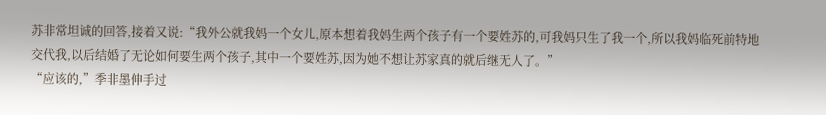苏非常坦诚的回答,接着又说:“我外公就我妈一个女儿,原本想着我妈生两个孩子有一个要姓苏的,可我妈只生了我一个,所以我妈临死前特地交代我,以后结婚了无论如何要生两个孩子,其中一个要姓苏,因为她不想让苏家真的就后继无人了。”
“应该的,”季非墨伸手过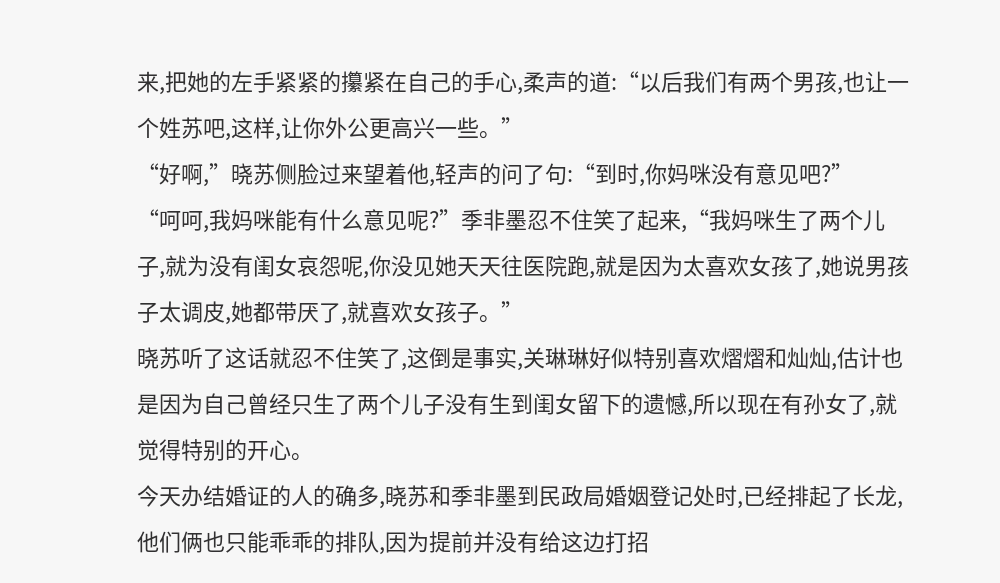来,把她的左手紧紧的攥紧在自己的手心,柔声的道:“以后我们有两个男孩,也让一个姓苏吧,这样,让你外公更高兴一些。”
“好啊,”晓苏侧脸过来望着他,轻声的问了句:“到时,你妈咪没有意见吧?”
“呵呵,我妈咪能有什么意见呢?”季非墨忍不住笑了起来,“我妈咪生了两个儿子,就为没有闺女哀怨呢,你没见她天天往医院跑,就是因为太喜欢女孩了,她说男孩子太调皮,她都带厌了,就喜欢女孩子。”
晓苏听了这话就忍不住笑了,这倒是事实,关琳琳好似特别喜欢熠熠和灿灿,估计也是因为自己曾经只生了两个儿子没有生到闺女留下的遗憾,所以现在有孙女了,就觉得特别的开心。
今天办结婚证的人的确多,晓苏和季非墨到民政局婚姻登记处时,已经排起了长龙,他们俩也只能乖乖的排队,因为提前并没有给这边打招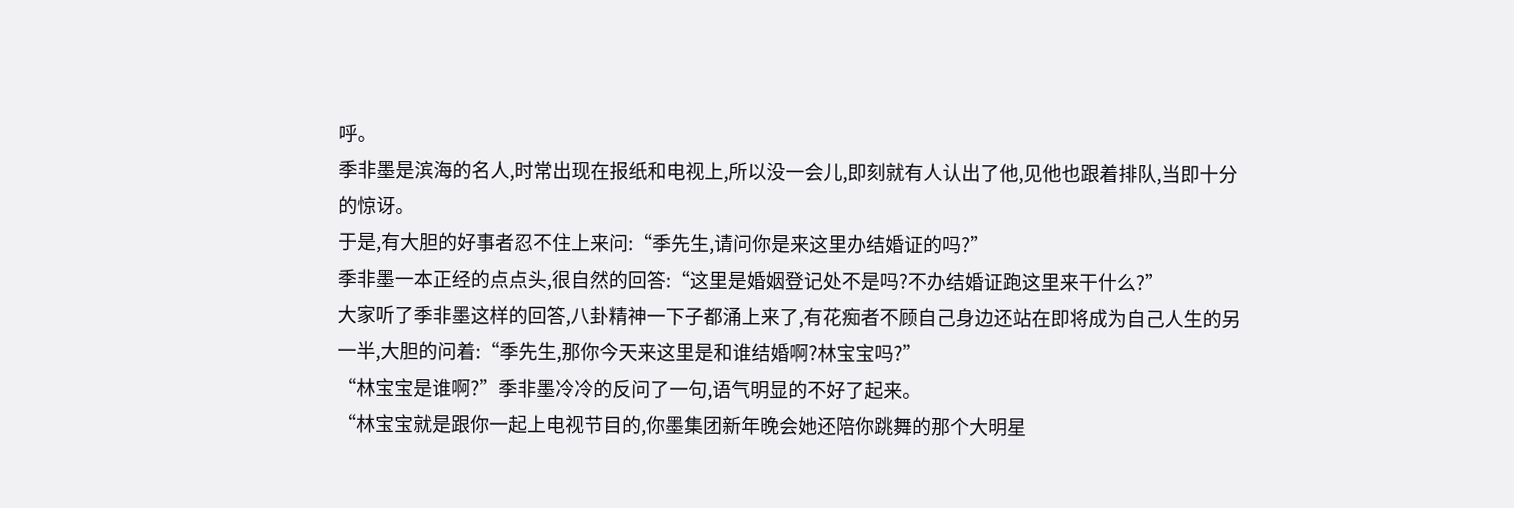呼。
季非墨是滨海的名人,时常出现在报纸和电视上,所以没一会儿,即刻就有人认出了他,见他也跟着排队,当即十分的惊讶。
于是,有大胆的好事者忍不住上来问:“季先生,请问你是来这里办结婚证的吗?”
季非墨一本正经的点点头,很自然的回答:“这里是婚姻登记处不是吗?不办结婚证跑这里来干什么?”
大家听了季非墨这样的回答,八卦精神一下子都涌上来了,有花痴者不顾自己身边还站在即将成为自己人生的另一半,大胆的问着:“季先生,那你今天来这里是和谁结婚啊?林宝宝吗?”
“林宝宝是谁啊?”季非墨冷冷的反问了一句,语气明显的不好了起来。
“林宝宝就是跟你一起上电视节目的,你墨集团新年晚会她还陪你跳舞的那个大明星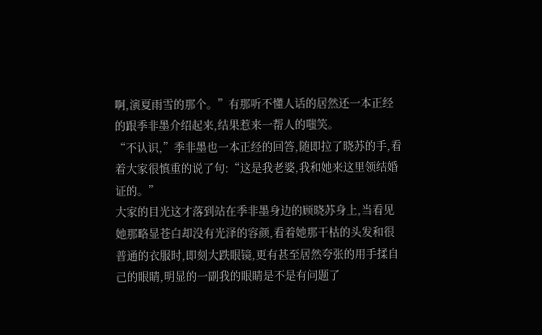啊,演夏雨雪的那个。”有那听不懂人话的居然还一本正经的跟季非墨介绍起来,结果惹来一帮人的嗤笑。
“不认识,”季非墨也一本正经的回答,随即拉了晓苏的手,看着大家很慎重的说了句:“这是我老婆,我和她来这里领结婚证的。”
大家的目光这才落到站在季非墨身边的顾晓苏身上,当看见她那略显苍白却没有光泽的容颜,看着她那干枯的头发和很普通的衣服时,即刻大跌眼镜,更有甚至居然夸张的用手揉自己的眼睛,明显的一副我的眼睛是不是有问题了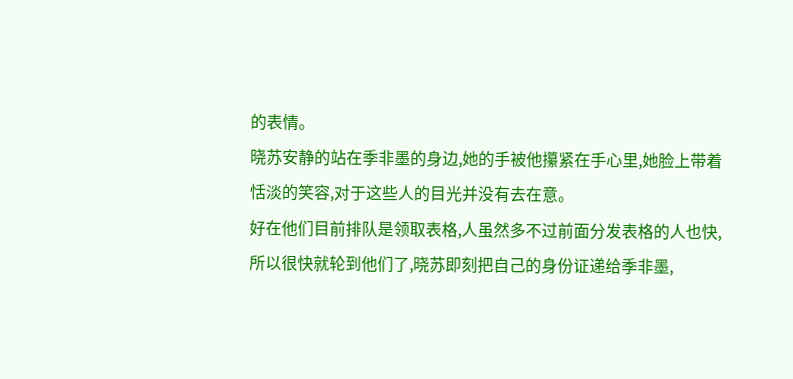的表情。
晓苏安静的站在季非墨的身边,她的手被他攥紧在手心里,她脸上带着恬淡的笑容,对于这些人的目光并没有去在意。
好在他们目前排队是领取表格,人虽然多不过前面分发表格的人也快,所以很快就轮到他们了,晓苏即刻把自己的身份证递给季非墨,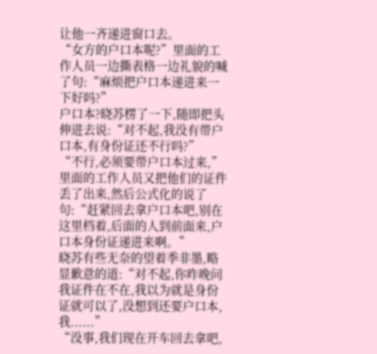让他一齐递进窗口去。
“女方的户口本呢?”里面的工作人员一边撕表格一边礼貌的喊了句:“麻烦把户口本递进来一下好吗?”
户口本?晓苏楞了一下,随即把头伸进去说:“对不起,我没有带户口本,有身份证还不行吗?”
“不行,必须要带户口本过来,”里面的工作人员又把他们的证件丢了出来,然后公式化的说了句:“赶紧回去拿户口本吧,别在这里档着,后面的人到前面来,户口本身份证递进来啊。”
晓苏有些无奈的望着季非墨,略显歉意的道:“对不起,你昨晚问我证件在不在,我以为就是身份证就可以了,没想到还要户口本,我......”
“没事,我们现在开车回去拿吧,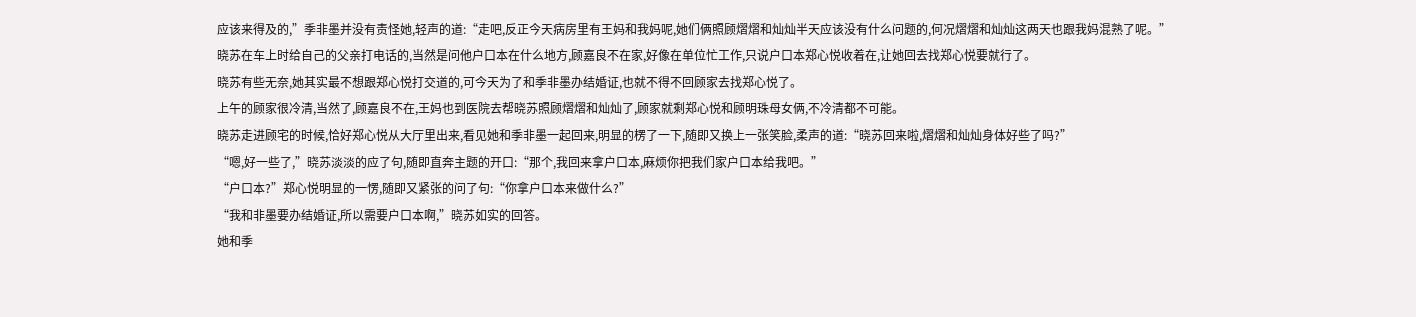应该来得及的,”季非墨并没有责怪她,轻声的道:“走吧,反正今天病房里有王妈和我妈呢,她们俩照顾熠熠和灿灿半天应该没有什么问题的,何况熠熠和灿灿这两天也跟我妈混熟了呢。”
晓苏在车上时给自己的父亲打电话的,当然是问他户口本在什么地方,顾嘉良不在家,好像在单位忙工作,只说户口本郑心悦收着在,让她回去找郑心悦要就行了。
晓苏有些无奈,她其实最不想跟郑心悦打交道的,可今天为了和季非墨办结婚证,也就不得不回顾家去找郑心悦了。
上午的顾家很冷清,当然了,顾嘉良不在,王妈也到医院去帮晓苏照顾熠熠和灿灿了,顾家就剩郑心悦和顾明珠母女俩,不冷清都不可能。
晓苏走进顾宅的时候,恰好郑心悦从大厅里出来,看见她和季非墨一起回来,明显的楞了一下,随即又换上一张笑脸,柔声的道:“晓苏回来啦,熠熠和灿灿身体好些了吗?”
“嗯,好一些了,”晓苏淡淡的应了句,随即直奔主题的开口:“那个,我回来拿户口本,麻烦你把我们家户口本给我吧。”
“户口本?”郑心悦明显的一愣,随即又紧张的问了句:“你拿户口本来做什么?”
“我和非墨要办结婚证,所以需要户口本啊,”晓苏如实的回答。
她和季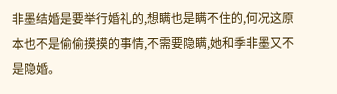非墨结婚是要举行婚礼的,想瞒也是瞒不住的,何况这原本也不是偷偷摸摸的事情,不需要隐瞒,她和季非墨又不是隐婚。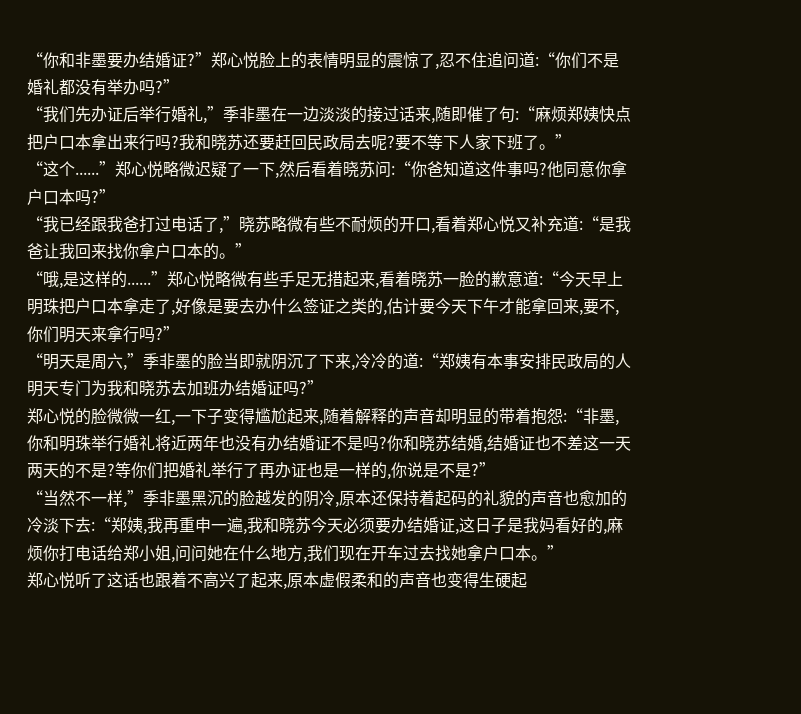“你和非墨要办结婚证?”郑心悦脸上的表情明显的震惊了,忍不住追问道:“你们不是婚礼都没有举办吗?”
“我们先办证后举行婚礼,”季非墨在一边淡淡的接过话来,随即催了句:“麻烦郑姨快点把户口本拿出来行吗?我和晓苏还要赶回民政局去呢?要不等下人家下班了。”
“这个......”郑心悦略微迟疑了一下,然后看着晓苏问:“你爸知道这件事吗?他同意你拿户口本吗?”
“我已经跟我爸打过电话了,”晓苏略微有些不耐烦的开口,看着郑心悦又补充道:“是我爸让我回来找你拿户口本的。”
“哦,是这样的......”郑心悦略微有些手足无措起来,看着晓苏一脸的歉意道:“今天早上明珠把户口本拿走了,好像是要去办什么签证之类的,估计要今天下午才能拿回来,要不,你们明天来拿行吗?”
“明天是周六,”季非墨的脸当即就阴沉了下来,冷冷的道:“郑姨有本事安排民政局的人明天专门为我和晓苏去加班办结婚证吗?”
郑心悦的脸微微一红,一下子变得尴尬起来,随着解释的声音却明显的带着抱怨:“非墨,你和明珠举行婚礼将近两年也没有办结婚证不是吗?你和晓苏结婚,结婚证也不差这一天两天的不是?等你们把婚礼举行了再办证也是一样的,你说是不是?”
“当然不一样,”季非墨黑沉的脸越发的阴冷,原本还保持着起码的礼貌的声音也愈加的冷淡下去:“郑姨,我再重申一遍,我和晓苏今天必须要办结婚证,这日子是我妈看好的,麻烦你打电话给郑小姐,问问她在什么地方,我们现在开车过去找她拿户口本。”
郑心悦听了这话也跟着不高兴了起来,原本虚假柔和的声音也变得生硬起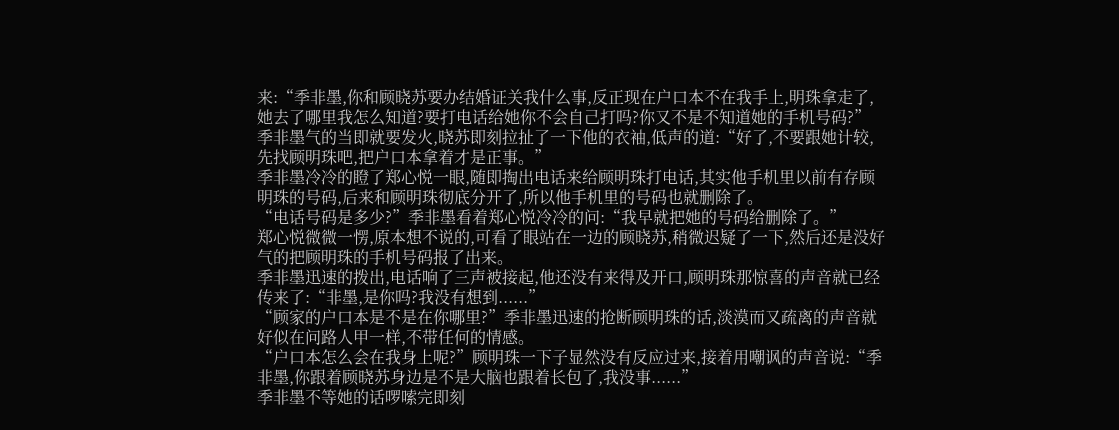来:“季非墨,你和顾晓苏要办结婚证关我什么事,反正现在户口本不在我手上,明珠拿走了,她去了哪里我怎么知道?要打电话给她你不会自己打吗?你又不是不知道她的手机号码?”
季非墨气的当即就要发火,晓苏即刻拉扯了一下他的衣袖,低声的道:“好了,不要跟她计较,先找顾明珠吧,把户口本拿着才是正事。”
季非墨冷冷的瞪了郑心悦一眼,随即掏出电话来给顾明珠打电话,其实他手机里以前有存顾明珠的号码,后来和顾明珠彻底分开了,所以他手机里的号码也就删除了。
“电话号码是多少?”季非墨看着郑心悦冷冷的问:“我早就把她的号码给删除了。”
郑心悦微微一愣,原本想不说的,可看了眼站在一边的顾晓苏,稍微迟疑了一下,然后还是没好气的把顾明珠的手机号码报了出来。
季非墨迅速的拨出,电话响了三声被接起,他还没有来得及开口,顾明珠那惊喜的声音就已经传来了:“非墨,是你吗?我没有想到......”
“顾家的户口本是不是在你哪里?”季非墨迅速的抢断顾明珠的话,淡漠而又疏离的声音就好似在问路人甲一样,不带任何的情感。
“户口本怎么会在我身上呢?”顾明珠一下子显然没有反应过来,接着用嘲讽的声音说:“季非墨,你跟着顾晓苏身边是不是大脑也跟着长包了,我没事......”
季非墨不等她的话啰嗦完即刻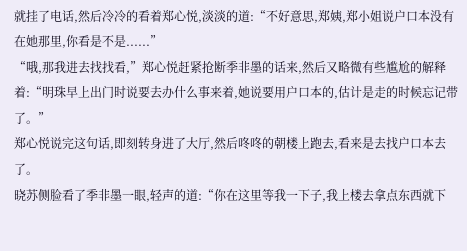就挂了电话,然后冷冷的看着郑心悦,淡淡的道:“不好意思,郑姨,郑小姐说户口本没有在她那里,你看是不是......”
“哦,那我进去找找看,”郑心悦赶紧抢断季非墨的话来,然后又略微有些尴尬的解释着:“明珠早上出门时说要去办什么事来着,她说要用户口本的,估计是走的时候忘记带了。”
郑心悦说完这句话,即刻转身进了大厅,然后咚咚的朝楼上跑去,看来是去找户口本去了。
晓苏侧脸看了季非墨一眼,轻声的道:“你在这里等我一下子,我上楼去拿点东西就下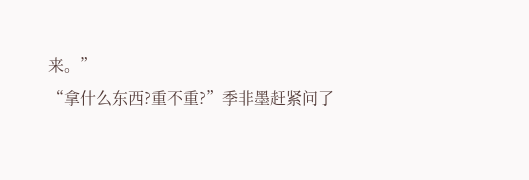来。”
“拿什么东西?重不重?”季非墨赶紧问了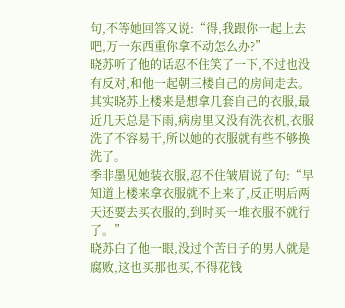句,不等她回答又说:“得,我跟你一起上去吧,万一东西重你拿不动怎么办?”
晓苏听了他的话忍不住笑了一下,不过也没有反对,和他一起朝三楼自己的房间走去。
其实晓苏上楼来是想拿几套自己的衣服,最近几天总是下雨,病房里又没有洗衣机,衣服洗了不容易干,所以她的衣服就有些不够换洗了。
季非墨见她装衣服,忍不住皱眉说了句:“早知道上楼来拿衣服就不上来了,反正明后两天还要去买衣服的,到时买一堆衣服不就行了。”
晓苏白了他一眼,没过个苦日子的男人就是腐败,这也买那也买,不得花钱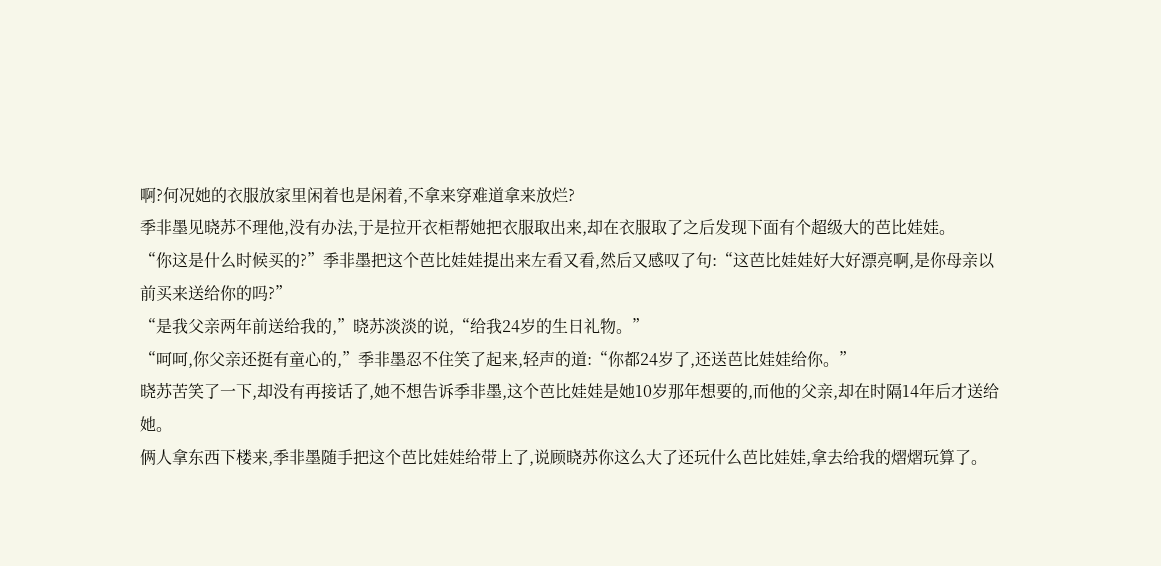啊?何况她的衣服放家里闲着也是闲着,不拿来穿难道拿来放烂?
季非墨见晓苏不理他,没有办法,于是拉开衣柜帮她把衣服取出来,却在衣服取了之后发现下面有个超级大的芭比娃娃。
“你这是什么时候买的?”季非墨把这个芭比娃娃提出来左看又看,然后又感叹了句:“这芭比娃娃好大好漂亮啊,是你母亲以前买来送给你的吗?”
“是我父亲两年前送给我的,”晓苏淡淡的说,“给我24岁的生日礼物。”
“呵呵,你父亲还挺有童心的,”季非墨忍不住笑了起来,轻声的道:“你都24岁了,还送芭比娃娃给你。”
晓苏苦笑了一下,却没有再接话了,她不想告诉季非墨,这个芭比娃娃是她10岁那年想要的,而他的父亲,却在时隔14年后才送给她。
俩人拿东西下楼来,季非墨随手把这个芭比娃娃给带上了,说顾晓苏你这么大了还玩什么芭比娃娃,拿去给我的熠熠玩算了。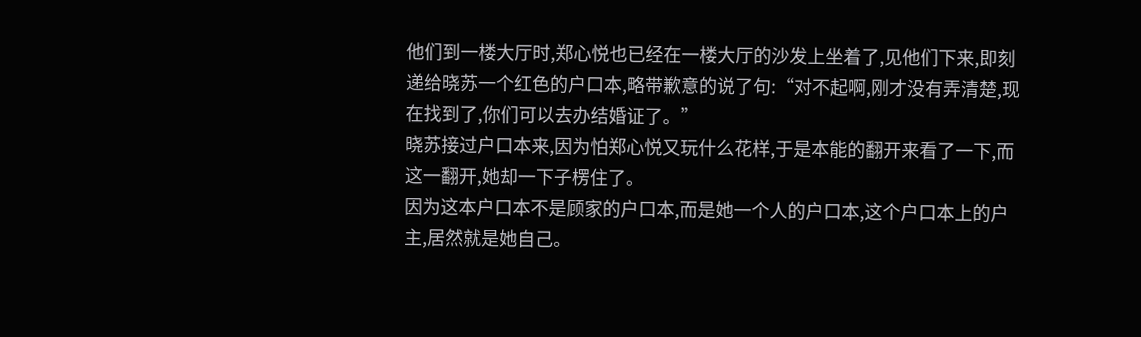他们到一楼大厅时,郑心悦也已经在一楼大厅的沙发上坐着了,见他们下来,即刻递给晓苏一个红色的户口本,略带歉意的说了句:“对不起啊,刚才没有弄清楚,现在找到了,你们可以去办结婚证了。”
晓苏接过户口本来,因为怕郑心悦又玩什么花样,于是本能的翻开来看了一下,而这一翻开,她却一下子楞住了。
因为这本户口本不是顾家的户口本,而是她一个人的户口本,这个户口本上的户主,居然就是她自己。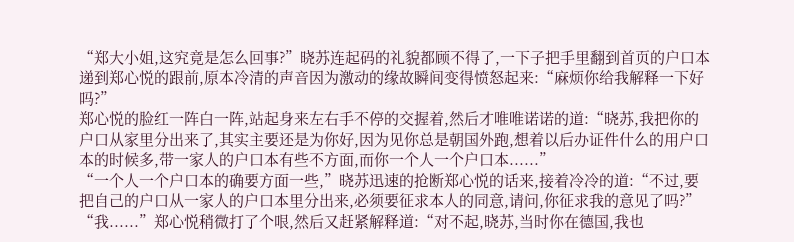“郑大小姐,这究竟是怎么回事?”晓苏连起码的礼貌都顾不得了,一下子把手里翻到首页的户口本递到郑心悦的跟前,原本冷清的声音因为激动的缘故瞬间变得愤怒起来:“麻烦你给我解释一下好吗?”
郑心悦的脸红一阵白一阵,站起身来左右手不停的交握着,然后才唯唯诺诺的道:“晓苏,我把你的户口从家里分出来了,其实主要还是为你好,因为见你总是朝国外跑,想着以后办证件什么的用户口本的时候多,带一家人的户口本有些不方面,而你一个人一个户口本......”
“一个人一个户口本的确要方面一些,”晓苏迅速的抢断郑心悦的话来,接着冷冷的道:“不过,要把自己的户口从一家人的户口本里分出来,必须要征求本人的同意,请问,你征求我的意见了吗?”
“我......”郑心悦稍微打了个哏,然后又赶紧解释道:“对不起,晓苏,当时你在德国,我也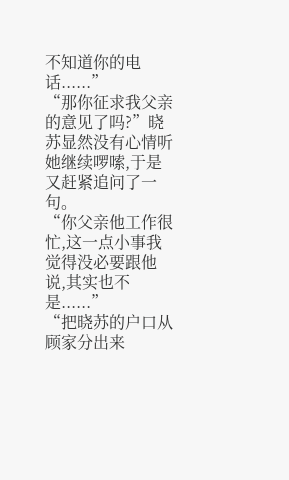不知道你的电话......”
“那你征求我父亲的意见了吗?”晓苏显然没有心情听她继续啰嗦,于是又赶紧追问了一句。
“你父亲他工作很忙,这一点小事我觉得没必要跟他说,其实也不是......”
“把晓苏的户口从顾家分出来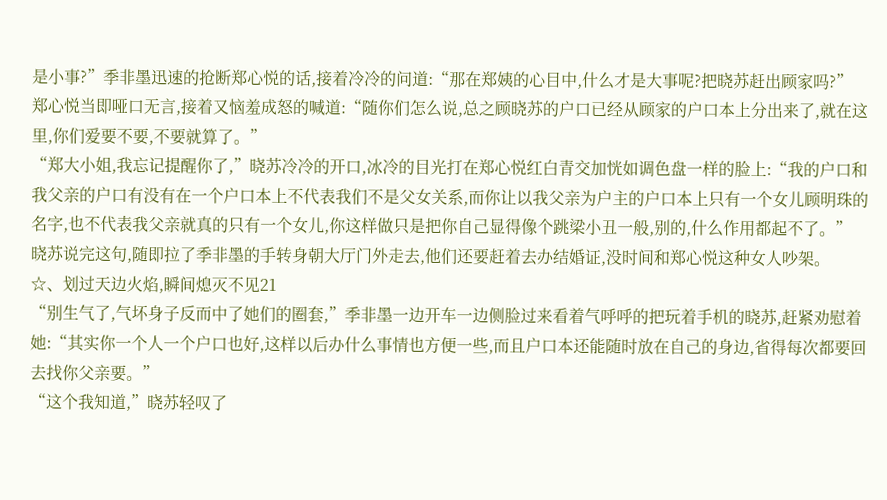是小事?”季非墨迅速的抢断郑心悦的话,接着冷冷的问道:“那在郑姨的心目中,什么才是大事呢?把晓苏赶出顾家吗?”
郑心悦当即哑口无言,接着又恼羞成怒的喊道:“随你们怎么说,总之顾晓苏的户口已经从顾家的户口本上分出来了,就在这里,你们爱要不要,不要就算了。”
“郑大小姐,我忘记提醒你了,”晓苏冷冷的开口,冰冷的目光打在郑心悦红白青交加恍如调色盘一样的脸上:“我的户口和我父亲的户口有没有在一个户口本上不代表我们不是父女关系,而你让以我父亲为户主的户口本上只有一个女儿顾明珠的名字,也不代表我父亲就真的只有一个女儿,你这样做只是把你自己显得像个跳梁小丑一般,别的,什么作用都起不了。”
晓苏说完这句,随即拉了季非墨的手转身朝大厅门外走去,他们还要赶着去办结婚证,没时间和郑心悦这种女人吵架。
☆、划过天边火焰,瞬间熄灭不见21
“别生气了,气坏身子反而中了她们的圈套,”季非墨一边开车一边侧脸过来看着气呼呼的把玩着手机的晓苏,赶紧劝慰着她:“其实你一个人一个户口也好,这样以后办什么事情也方便一些,而且户口本还能随时放在自己的身边,省得每次都要回去找你父亲要。”
“这个我知道,”晓苏轻叹了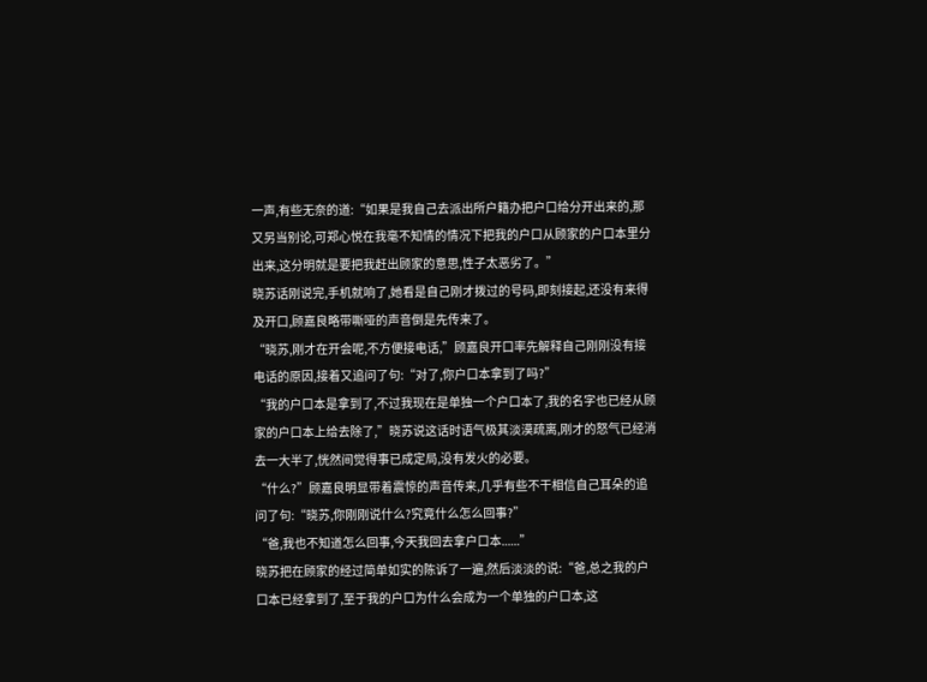一声,有些无奈的道:“如果是我自己去派出所户籍办把户口给分开出来的,那又另当别论,可郑心悦在我毫不知情的情况下把我的户口从顾家的户口本里分出来,这分明就是要把我赶出顾家的意思,性子太恶劣了。”
晓苏话刚说完,手机就响了,她看是自己刚才拨过的号码,即刻接起,还没有来得及开口,顾嘉良略带嘶哑的声音倒是先传来了。
“晓苏,刚才在开会呢,不方便接电话,”顾嘉良开口率先解释自己刚刚没有接电话的原因,接着又追问了句:“对了,你户口本拿到了吗?”
“我的户口本是拿到了,不过我现在是单独一个户口本了,我的名字也已经从顾家的户口本上给去除了,”晓苏说这话时语气极其淡漠疏离,刚才的怒气已经消去一大半了,恍然间觉得事已成定局,没有发火的必要。
“什么?”顾嘉良明显带着震惊的声音传来,几乎有些不干相信自己耳朵的追问了句:“晓苏,你刚刚说什么?究竟什么怎么回事?”
“爸,我也不知道怎么回事,今天我回去拿户口本......”
晓苏把在顾家的经过简单如实的陈诉了一遍,然后淡淡的说:“爸,总之我的户口本已经拿到了,至于我的户口为什么会成为一个单独的户口本,这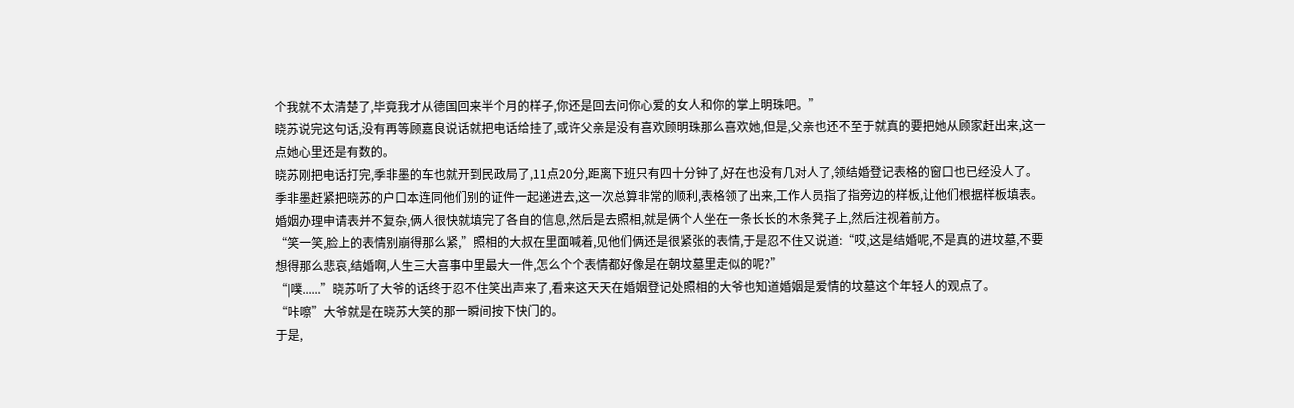个我就不太清楚了,毕竟我才从德国回来半个月的样子,你还是回去问你心爱的女人和你的掌上明珠吧。”
晓苏说完这句话,没有再等顾嘉良说话就把电话给挂了,或许父亲是没有喜欢顾明珠那么喜欢她,但是,父亲也还不至于就真的要把她从顾家赶出来,这一点她心里还是有数的。
晓苏刚把电话打完,季非墨的车也就开到民政局了,11点20分,距离下班只有四十分钟了,好在也没有几对人了,领结婚登记表格的窗口也已经没人了。
季非墨赶紧把晓苏的户口本连同他们别的证件一起递进去,这一次总算非常的顺利,表格领了出来,工作人员指了指旁边的样板,让他们根据样板填表。
婚姻办理申请表并不复杂,俩人很快就填完了各自的信息,然后是去照相,就是俩个人坐在一条长长的木条凳子上,然后注视着前方。
“笑一笑,脸上的表情别崩得那么紧,”照相的大叔在里面喊着,见他们俩还是很紧张的表情,于是忍不住又说道:“哎,这是结婚呢,不是真的进坟墓,不要想得那么悲哀,结婚啊,人生三大喜事中里最大一件,怎么个个表情都好像是在朝坟墓里走似的呢?”
“|噗......”晓苏听了大爷的话终于忍不住笑出声来了,看来这天天在婚姻登记处照相的大爷也知道婚姻是爱情的坟墓这个年轻人的观点了。
“咔嚓”大爷就是在晓苏大笑的那一瞬间按下快门的。
于是,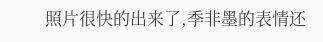照片很快的出来了,季非墨的表情还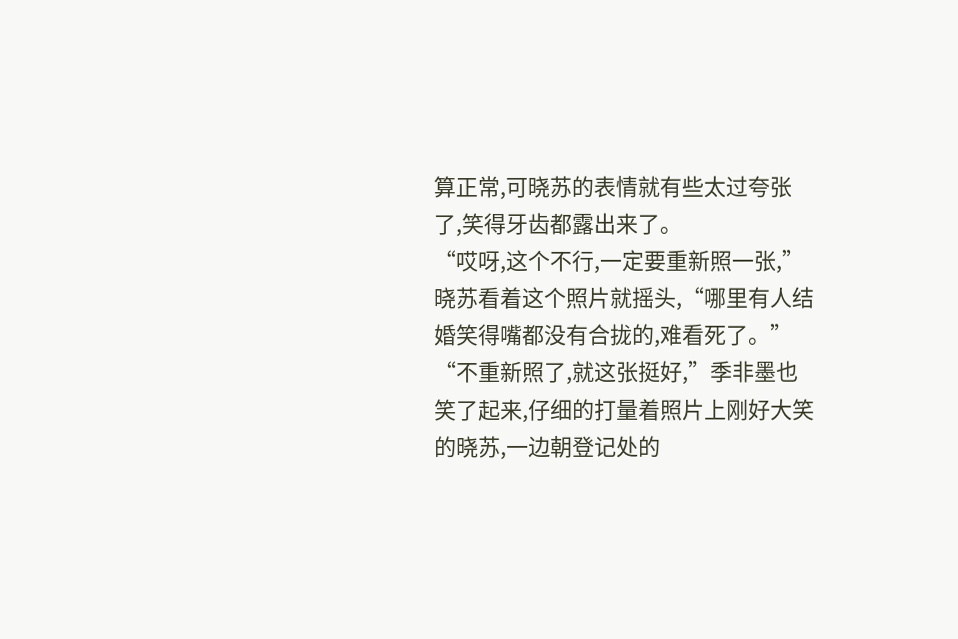算正常,可晓苏的表情就有些太过夸张了,笑得牙齿都露出来了。
“哎呀,这个不行,一定要重新照一张,”晓苏看着这个照片就摇头,“哪里有人结婚笑得嘴都没有合拢的,难看死了。”
“不重新照了,就这张挺好,”季非墨也笑了起来,仔细的打量着照片上刚好大笑的晓苏,一边朝登记处的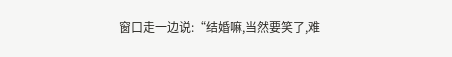窗口走一边说:“结婚嘛,当然要笑了,难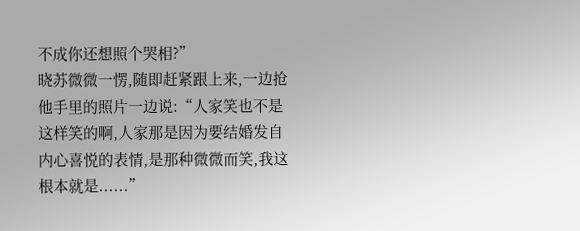不成你还想照个哭相?”
晓苏微微一愣,随即赶紧跟上来,一边抢他手里的照片一边说:“人家笑也不是这样笑的啊,人家那是因为要结婚发自内心喜悦的表情,是那种微微而笑,我这根本就是......”